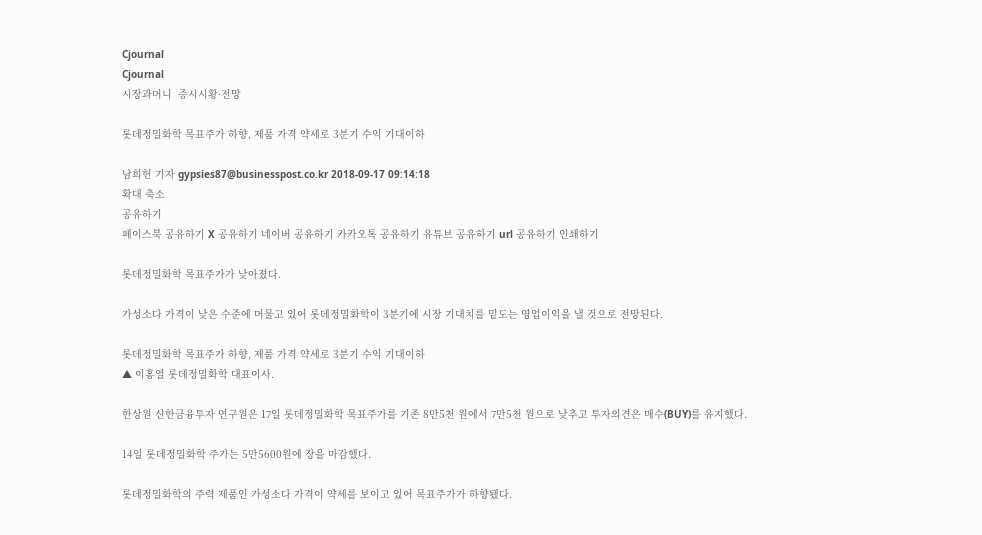Cjournal
Cjournal
시장과머니  증시시황·전망

롯데정밀화학 목표주가 하향, 제품 가격 약세로 3분기 수익 기대이하

남희헌 기자 gypsies87@businesspost.co.kr 2018-09-17 09:14:18
확대 축소
공유하기
페이스북 공유하기 X 공유하기 네이버 공유하기 카카오톡 공유하기 유튜브 공유하기 url 공유하기 인쇄하기

롯데정밀화학 목표주가가 낮아졌다.

가성소다 가격이 낮은 수준에 머물고 있어 롯데정밀화학이 3분기에 시장 기대치를 밑도는 영업이익을 낼 것으로 전망된다.

롯데정밀화학 목표주가 하향, 제품 가격 약세로 3분기 수익 기대이하
▲ 이홍열 롯데정밀화학 대표이사.

한상원 신한금융투자 연구원은 17일 롯데정밀화학 목표주가를 기존 8만5천 원에서 7만5천 원으로 낮추고 투자의견은 매수(BUY)를 유지했다.

14일 롯데정밀화학 주가는 5만5600원에 장을 마감했다.

롯데정밀화학의 주력 제품인 가성소다 가격이 약세를 보이고 있어 목표주가가 하향됐다.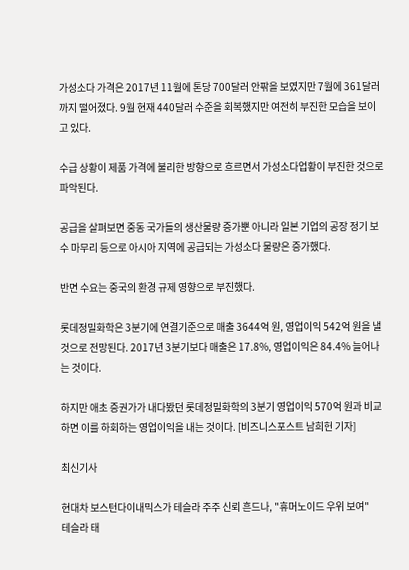가성소다 가격은 2017년 11월에 톤당 700달러 안팎을 보였지만 7월에 361달러까지 떨어졌다. 9월 현재 440달러 수준을 회복했지만 여전히 부진한 모습을 보이고 있다.

수급 상황이 제품 가격에 불리한 방향으로 흐르면서 가성소다업황이 부진한 것으로 파악된다.

공급을 살펴보면 중동 국가들의 생산물량 증가뿐 아니라 일본 기업의 공장 정기 보수 마무리 등으로 아시아 지역에 공급되는 가성소다 물량은 증가했다.

반면 수요는 중국의 환경 규제 영향으로 부진했다.

롯데정밀화학은 3분기에 연결기준으로 매출 3644억 원, 영업이익 542억 원을 낼 것으로 전망된다. 2017년 3분기보다 매출은 17.8%, 영업이익은 84.4% 늘어나는 것이다.

하지만 애초 증권가가 내다봤던 롯데정밀화학의 3분기 영업이익 570억 원과 비교하면 이를 하회하는 영업이익을 내는 것이다. [비즈니스포스트 남희헌 기자]

최신기사

현대차 보스턴다이내믹스가 테슬라 주주 신뢰 흔드나, "휴머노이드 우위 보여"
테슬라 태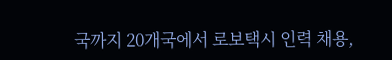국까지 20개국에서 로보택시 인력 채용,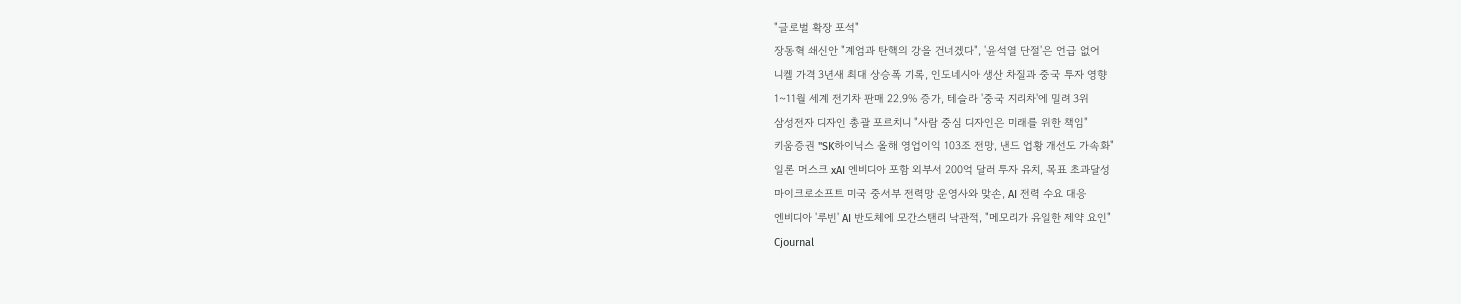"글로벌 확장 포석"
장동혁 쇄신안 "계엄과 탄핵의 강을 건너겠다", '윤석열 단절'은 언급 없어
니켈 가격 3년새 최대 상승폭 기록, 인도네시아 생산 차질과 중국 투자 영향
1~11월 세계 전기차 판매 22.9% 증가, 테슬라 '중국 지리차'에 밀려 3위
삼성전자 디자인 총괄 포르치니 "사람 중심 디자인은 미래를 위한 책임"
키움증권 "SK하이닉스 올해 영업이익 103조 전망, 낸드 업황 개선도 가속화"
일론 머스크 xAI 엔비디아 포함 외부서 200억 달러 투자 유치, 목표 초과달성
마이크로소프트 미국 중서부 전력망 운영사와 맞손, AI 전력 수요 대응
엔비디아 '루빈' AI 반도체에 모간스탠리 낙관적, "메모리가 유일한 제약 요인"
Cjournal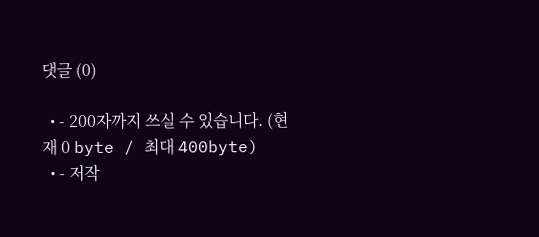댓글 (0)

  • - 200자까지 쓰실 수 있습니다. (현재 0 byte / 최대 400byte)
  • - 저작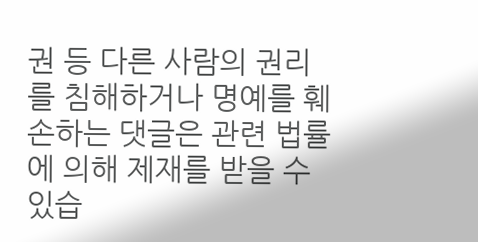권 등 다른 사람의 권리를 침해하거나 명예를 훼손하는 댓글은 관련 법률에 의해 제재를 받을 수 있습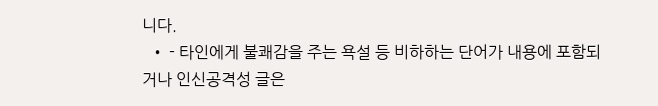니다.
  • - 타인에게 불쾌감을 주는 욕설 등 비하하는 단어가 내용에 포함되거나 인신공격성 글은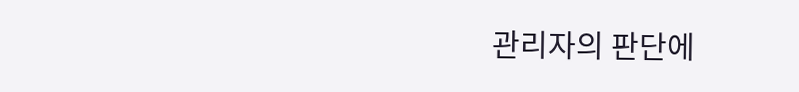관리자의 판단에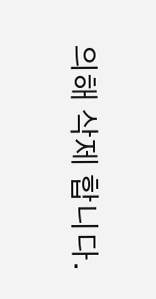의해 삭제 합니다.